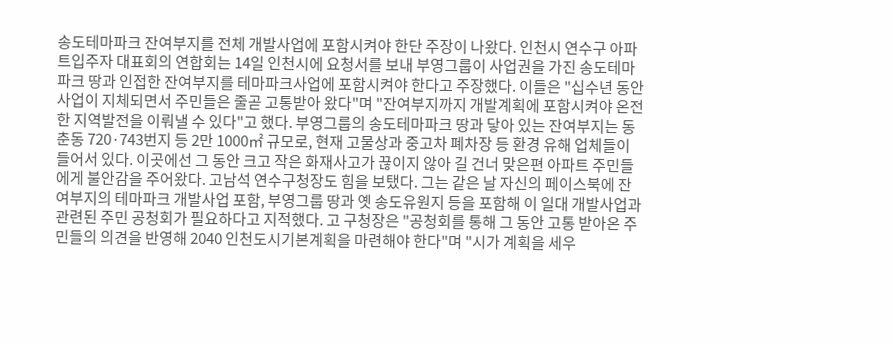송도테마파크 잔여부지를 전체 개발사업에 포함시켜야 한단 주장이 나왔다. 인천시 연수구 아파트입주자 대표회의 연합회는 14일 인천시에 요청서를 보내 부영그룹이 사업권을 가진 송도테마파크 땅과 인접한 잔여부지를 테마파크사업에 포함시켜야 한다고 주장했다. 이들은 "십수년 동안 사업이 지체되면서 주민들은 줄곧 고통받아 왔다"며 "잔여부지까지 개발계획에 포함시켜야 온전한 지역발전을 이뤄낼 수 있다"고 했다. 부영그룹의 송도테마파크 땅과 닿아 있는 잔여부지는 동춘동 720·743번지 등 2만 1000㎡ 규모로, 현재 고물상과 중고차 폐차장 등 환경 유해 업체들이 들어서 있다. 이곳에선 그 동안 크고 작은 화재사고가 끊이지 않아 길 건너 맞은편 아파트 주민들에게 불안감을 주어왔다. 고남석 연수구청장도 힘을 보탰다. 그는 같은 날 자신의 페이스북에 잔여부지의 테마파크 개발사업 포함, 부영그룹 땅과 옛 송도유원지 등을 포함해 이 일대 개발사업과 관련된 주민 공청회가 필요하다고 지적했다. 고 구청장은 "공청회를 통해 그 동안 고통 받아온 주민들의 의견을 반영해 2040 인천도시기본계획을 마련해야 한다"며 "시가 계획을 세우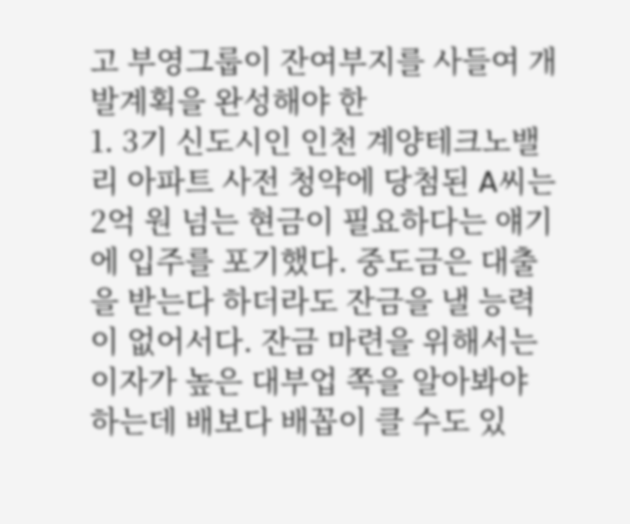고 부영그룹이 잔여부지를 사들여 개발계획을 완성해야 한
1. 3기 신도시인 인천 계양테크노밸리 아파트 사전 청약에 당첨된 A씨는 2억 원 넘는 현금이 필요하다는 얘기에 입주를 포기했다. 중도금은 대출을 받는다 하더라도 잔금을 낼 능력이 없어서다. 잔금 마련을 위해서는 이자가 높은 대부업 쪽을 알아봐야 하는데 배보다 배꼽이 클 수도 있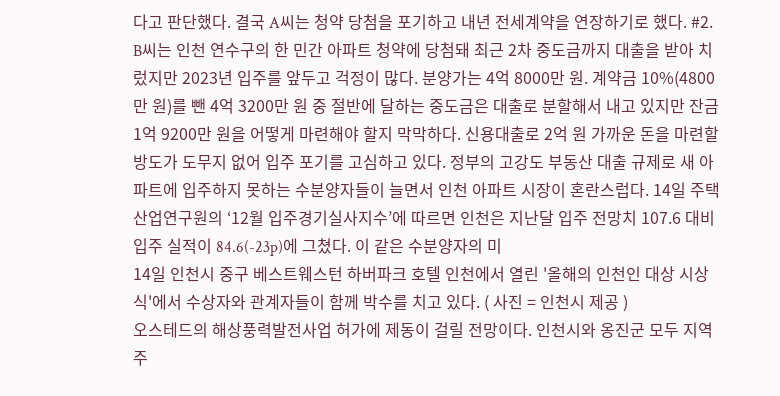다고 판단했다. 결국 A씨는 청약 당첨을 포기하고 내년 전세계약을 연장하기로 했다. #2. B씨는 인천 연수구의 한 민간 아파트 청약에 당첨돼 최근 2차 중도금까지 대출을 받아 치렀지만 2023년 입주를 앞두고 걱정이 많다. 분양가는 4억 8000만 원. 계약금 10%(4800만 원)를 뺀 4억 3200만 원 중 절반에 달하는 중도금은 대출로 분할해서 내고 있지만 잔금 1억 9200만 원을 어떻게 마련해야 할지 막막하다. 신용대출로 2억 원 가까운 돈을 마련할 방도가 도무지 없어 입주 포기를 고심하고 있다. 정부의 고강도 부동산 대출 규제로 새 아파트에 입주하지 못하는 수분양자들이 늘면서 인천 아파트 시장이 혼란스럽다. 14일 주택산업연구원의 ‘12월 입주경기실사지수’에 따르면 인천은 지난달 입주 전망치 107.6 대비 입주 실적이 84.6(-23p)에 그쳤다. 이 같은 수분양자의 미
14일 인천시 중구 베스트웨스턴 하버파크 호텔 인천에서 열린 '올해의 인천인 대상 시상식'에서 수상자와 관계자들이 함께 박수를 치고 있다. ( 사진 = 인천시 제공 )
오스테드의 해상풍력발전사업 허가에 제동이 걸릴 전망이다. 인천시와 옹진군 모두 지역 주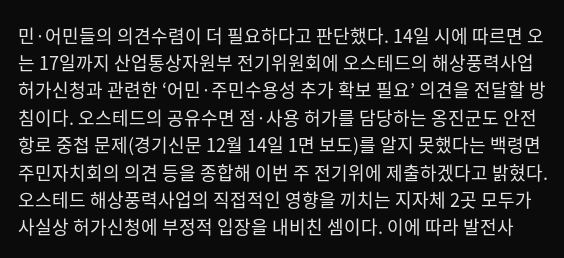민·어민들의 의견수렴이 더 필요하다고 판단했다. 14일 시에 따르면 오는 17일까지 산업통상자원부 전기위원회에 오스테드의 해상풍력사업 허가신청과 관련한 ‘어민·주민수용성 추가 확보 필요’ 의견을 전달할 방침이다. 오스테드의 공유수면 점·사용 허가를 담당하는 옹진군도 안전항로 중첩 문제(경기신문 12월 14일 1면 보도)를 알지 못했다는 백령면주민자치회의 의견 등을 종합해 이번 주 전기위에 제출하겠다고 밝혔다. 오스테드 해상풍력사업의 직접적인 영향을 끼치는 지자체 2곳 모두가 사실상 허가신청에 부정적 입장을 내비친 셈이다. 이에 따라 발전사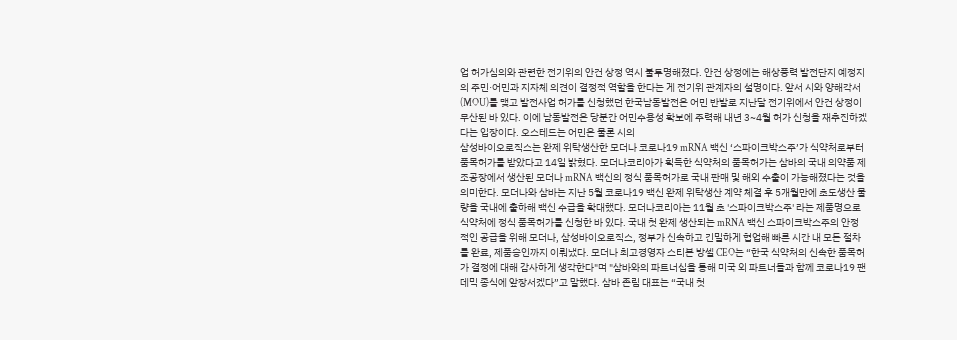업 허가심의와 관련한 전기위의 안건 상정 역시 불투명해졌다. 안건 상정에는 해상풍력 발전단지 예정지의 주민·어민과 지자체 의견이 결정적 역할을 한다는 게 전기위 관계자의 설명이다. 앞서 시와 양해각서(MOU)를 맺고 발전사업 허가를 신청했던 한국남동발전은 어민 반발로 지난달 전기위에서 안건 상정이 무산된 바 있다. 이에 남동발전은 당분간 어민수용성 확보에 주력해 내년 3~4월 허가 신청을 재추진하겠다는 입장이다. 오스테드는 어민은 물론 시의
삼성바이오로직스는 완제 위탁생산한 모더나 코로나19 mRNA 백신 ‘스파이크박스주’가 식약처로부터 품목허가를 받았다고 14일 밝혔다. 모더나코리아가 획득한 식약처의 품목허가는 삼바의 국내 의약품 제조공장에서 생산된 모더나 mRNA 백신의 정식 품목허가로 국내 판매 및 해외 수출이 가능해졌다는 것을 의미한다. 모더나와 삼바는 지난 5월 코로나19 백신 완제 위탁생산 계약 체결 후 5개월만에 초도생산 물량을 국내에 출하해 백신 수급을 확대했다. 모더나코리아는 11월 초 '스파이크박스주' 라는 제품명으로 식약처에 정식 품목허가를 신청한 바 있다. 국내 첫 완제 생산되는 mRNA 백신 스파이크박스주의 안정적인 공급을 위해 모더나, 삼성바이오로직스, 정부가 신속하고 긴밀하게 협업해 빠른 시간 내 모든 절차를 완료, 제품승인까지 이뤄냈다. 모더나 최고경영자 스티븐 방셀 CEO는 “한국 식약처의 신속한 품목허가 결정에 대해 감사하게 생각한다"며 "삼바와의 파트너십을 통해 미국 외 파트너들과 함께 코로나19 팬데믹 종식에 앞장서겠다”고 말했다. 삼바 존림 대표는 “국내 첫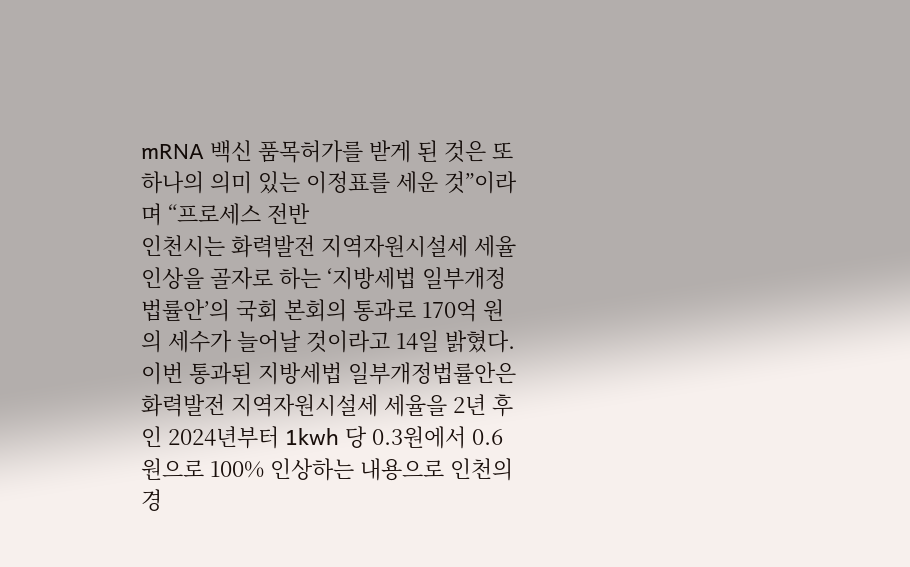mRNA 백신 품목허가를 받게 된 것은 또 하나의 의미 있는 이정표를 세운 것”이라며 “프로세스 전반
인천시는 화력발전 지역자원시설세 세율인상을 골자로 하는 ‘지방세법 일부개정법률안’의 국회 본회의 통과로 170억 원의 세수가 늘어날 것이라고 14일 밝혔다. 이번 통과된 지방세법 일부개정법률안은 화력발전 지역자원시설세 세율을 2년 후인 2024년부터 1kwh 당 0.3원에서 0.6원으로 100% 인상하는 내용으로 인천의 경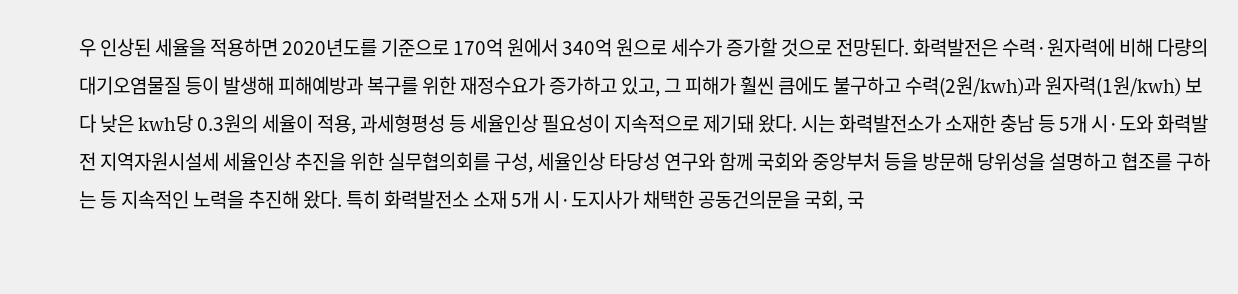우 인상된 세율을 적용하면 2020년도를 기준으로 170억 원에서 340억 원으로 세수가 증가할 것으로 전망된다. 화력발전은 수력·원자력에 비해 다량의 대기오염물질 등이 발생해 피해예방과 복구를 위한 재정수요가 증가하고 있고, 그 피해가 훨씬 큼에도 불구하고 수력(2원/kwh)과 원자력(1원/kwh) 보다 낮은 kwh당 0.3원의 세율이 적용, 과세형평성 등 세율인상 필요성이 지속적으로 제기돼 왔다. 시는 화력발전소가 소재한 충남 등 5개 시·도와 화력발전 지역자원시설세 세율인상 추진을 위한 실무협의회를 구성, 세율인상 타당성 연구와 함께 국회와 중앙부처 등을 방문해 당위성을 설명하고 협조를 구하는 등 지속적인 노력을 추진해 왔다. 특히 화력발전소 소재 5개 시·도지사가 채택한 공동건의문을 국회, 국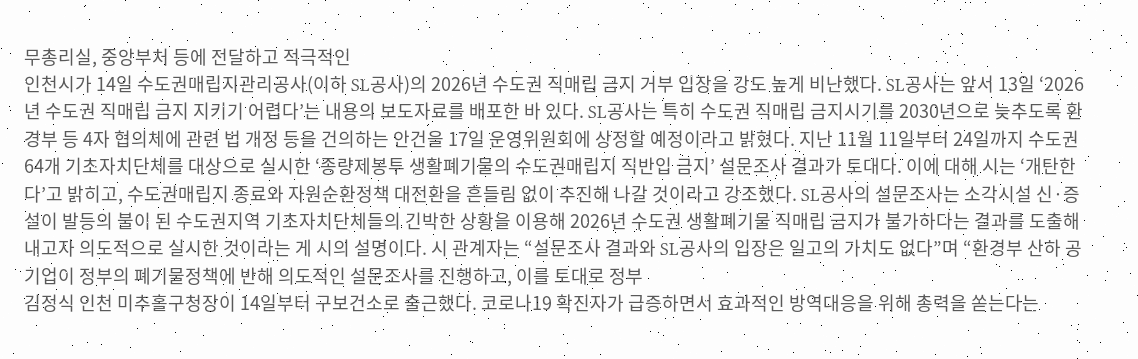무총리실, 중앙부처 등에 전달하고 적극적인
인천시가 14일 수도권매립지관리공사(이하 SL공사)의 2026년 수도권 직매립 금지 거부 입장을 강도 높게 비난했다. SL공사는 앞서 13일 ‘2026년 수도권 직매립 금지 지키기 어렵다’는 내용의 보도자료를 배포한 바 있다. SL공사는 특히 수도권 직매립 금지시기를 2030년으로 늦추도록 환경부 등 4자 협의체에 관련 법 개정 등을 건의하는 안건을 17일 운영위원회에 상정할 예정이라고 밝혔다. 지난 11월 11일부터 24일까지 수도권 64개 기초자치단체를 대상으로 실시한 ‘종량제봉투 생활폐기물의 수도권매립지 직반입 금지’ 설문조사 결과가 토대다. 이에 대해 시는 ‘개탄한다’고 밝히고, 수도권매립지 종료와 자원순환정책 대전환을 흔들림 없이 추진해 나갈 것이라고 강조했다. SL공사의 설문조사는 소각시설 신·증설이 발등의 불이 된 수도권지역 기초자치단체들의 긴박한 상황을 이용해 2026년 수도권 생활폐기물 직매립 금지가 불가하다는 결과를 도출해 내고자 의도적으로 실시한 것이라는 게 시의 설명이다. 시 관계자는 “설문조사 결과와 SL공사의 입장은 일고의 가치도 없다”며 “환경부 산하 공기업이 정부의 폐기물정책에 반해 의도적인 설문조사를 진행하고, 이를 토대로 정부
김정식 인천 미추홀구청장이 14일부터 구보건소로 출근했다. 코로나19 확진자가 급증하면서 효과적인 방역대응을 위해 총력을 쏟는다는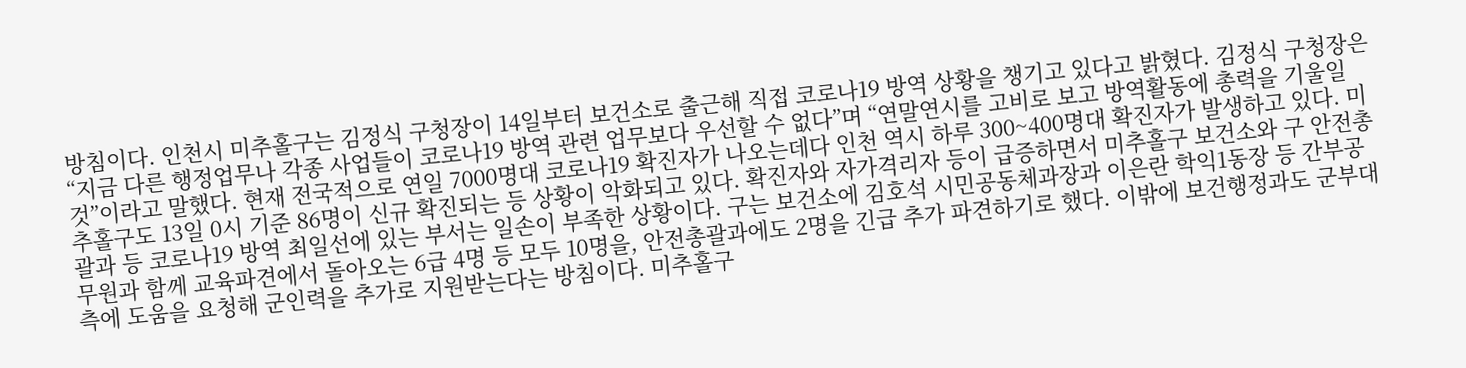방침이다. 인천시 미추홀구는 김정식 구청장이 14일부터 보건소로 출근해 직접 코로나19 방역 상황을 챙기고 있다고 밝혔다. 김정식 구청장은 “지금 다른 행정업무나 각종 사업들이 코로나19 방역 관련 업무보다 우선할 수 없다”며 “연말연시를 고비로 보고 방역활동에 총력을 기울일 것”이라고 말했다. 현재 전국적으로 연일 7000명대 코로나19 확진자가 나오는데다 인천 역시 하루 300~400명대 확진자가 발생하고 있다. 미추홀구도 13일 0시 기준 86명이 신규 확진되는 등 상황이 악화되고 있다. 확진자와 자가격리자 등이 급증하면서 미추홀구 보건소와 구 안전총괄과 등 코로나19 방역 최일선에 있는 부서는 일손이 부족한 상황이다. 구는 보건소에 김호석 시민공동체과장과 이은란 학익1동장 등 간부공무원과 함께 교육파견에서 돌아오는 6급 4명 등 모두 10명을, 안전총괄과에도 2명을 긴급 추가 파견하기로 했다. 이밖에 보건행정과도 군부대 측에 도움을 요청해 군인력을 추가로 지원받는다는 방침이다. 미추홀구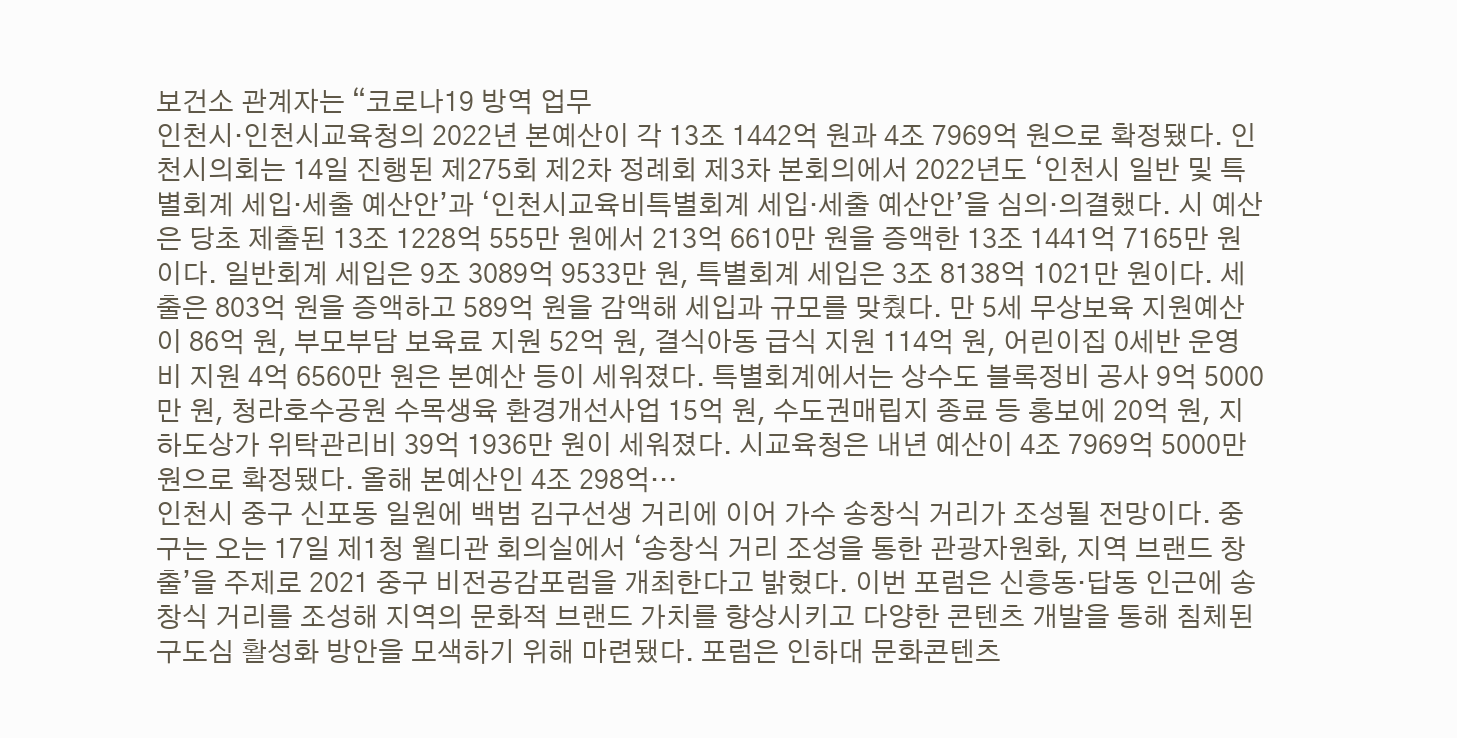보건소 관계자는 “코로나19 방역 업무
인천시·인천시교육청의 2022년 본예산이 각 13조 1442억 원과 4조 7969억 원으로 확정됐다. 인천시의회는 14일 진행된 제275회 제2차 정례회 제3차 본회의에서 2022년도 ‘인천시 일반 및 특별회계 세입·세출 예산안’과 ‘인천시교육비특별회계 세입·세출 예산안’을 심의·의결했다. 시 예산은 당초 제출된 13조 1228억 555만 원에서 213억 6610만 원을 증액한 13조 1441억 7165만 원이다. 일반회계 세입은 9조 3089억 9533만 원, 특별회계 세입은 3조 8138억 1021만 원이다. 세출은 803억 원을 증액하고 589억 원을 감액해 세입과 규모를 맞췄다. 만 5세 무상보육 지원예산이 86억 원, 부모부담 보육료 지원 52억 원, 결식아동 급식 지원 114억 원, 어린이집 0세반 운영비 지원 4억 6560만 원은 본예산 등이 세워졌다. 특별회계에서는 상수도 블록정비 공사 9억 5000만 원, 청라호수공원 수목생육 환경개선사업 15억 원, 수도권매립지 종료 등 홍보에 20억 원, 지하도상가 위탁관리비 39억 1936만 원이 세워졌다. 시교육청은 내년 예산이 4조 7969억 5000만 원으로 확정됐다. 올해 본예산인 4조 298억…
인천시 중구 신포동 일원에 백범 김구선생 거리에 이어 가수 송창식 거리가 조성될 전망이다. 중구는 오는 17일 제1청 월디관 회의실에서 ‘송창식 거리 조성을 통한 관광자원화, 지역 브랜드 창출’을 주제로 2021 중구 비전공감포럼을 개최한다고 밝혔다. 이번 포럼은 신흥동·답동 인근에 송창식 거리를 조성해 지역의 문화적 브랜드 가치를 향상시키고 다양한 콘텐츠 개발을 통해 침체된 구도심 활성화 방안을 모색하기 위해 마련됐다. 포럼은 인하대 문화콘텐츠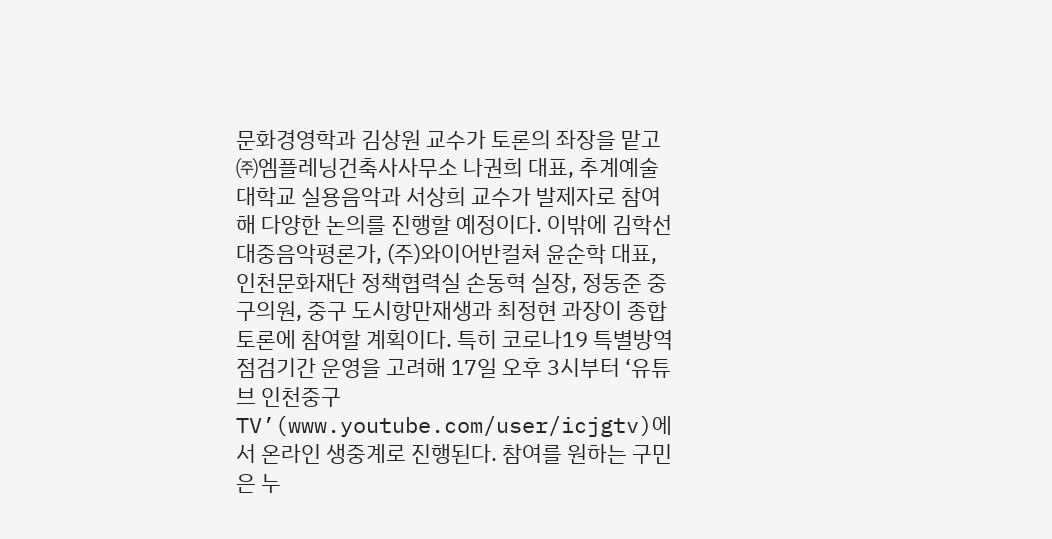문화경영학과 김상원 교수가 토론의 좌장을 맡고 ㈜엠플레닝건축사사무소 나권희 대표, 추계예술대학교 실용음악과 서상희 교수가 발제자로 참여해 다양한 논의를 진행할 예정이다. 이밖에 김학선 대중음악평론가, (주)와이어반컬쳐 윤순학 대표, 인천문화재단 정책협력실 손동혁 실장, 정동준 중구의원, 중구 도시항만재생과 최정현 과장이 종합토론에 참여할 계획이다. 특히 코로나19 특별방역점검기간 운영을 고려해 17일 오후 3시부터 ‘유튜브 인천중구TV’(www.youtube.com/user/icjgtv)에서 온라인 생중계로 진행된다. 참여를 원하는 구민은 누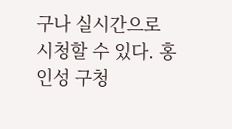구나 실시간으로 시청할 수 있다. 홍인성 구청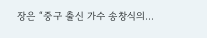장은 “중구 출신 가수 송창식의…